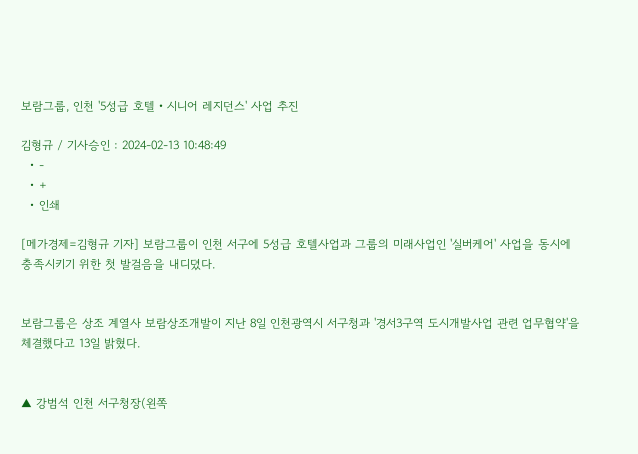보람그룹, 인천 '5성급 호텔‧시니어 레지던스' 사업 추진

김형규 / 기사승인 : 2024-02-13 10:48:49
  • -
  • +
  • 인쇄

[메가경제=김형규 기자] 보람그룹이 인천 서구에 5성급 호텔사업과 그룹의 미래사업인 '실버케어' 사업을 동시에 충족시키기 위한 첫 발걸음을 내디뎠다.


보람그룹은 상조 계열사 보람상조개발이 지난 8일 인천광역시 서구청과 '경서3구역 도시개발사업 관련 업무협약'을 체결했다고 13일 밝혔다.


▲ 강범석 인천 서구청장(왼쪽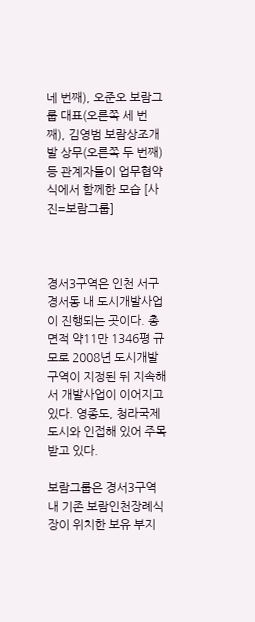네 번째), 오준오 보람그룹 대표(오른쪽 세 번째), 김영범 보람상조개발 상무(오른쪽 두 번째) 등 관계자들이 업무협약식에서 함께한 모습 [사진=보람그룹]



경서3구역은 인천 서구 경서동 내 도시개발사업이 진행되는 곳이다. 총면적 약11만 1346평 규모로 2008년 도시개발구역이 지정된 뒤 지속해서 개발사업이 이어지고 있다. 영종도, 청라국제도시와 인접해 있어 주목받고 있다.

보람그룹은 경서3구역 내 기존 보람인천장례식장이 위치한 보유 부지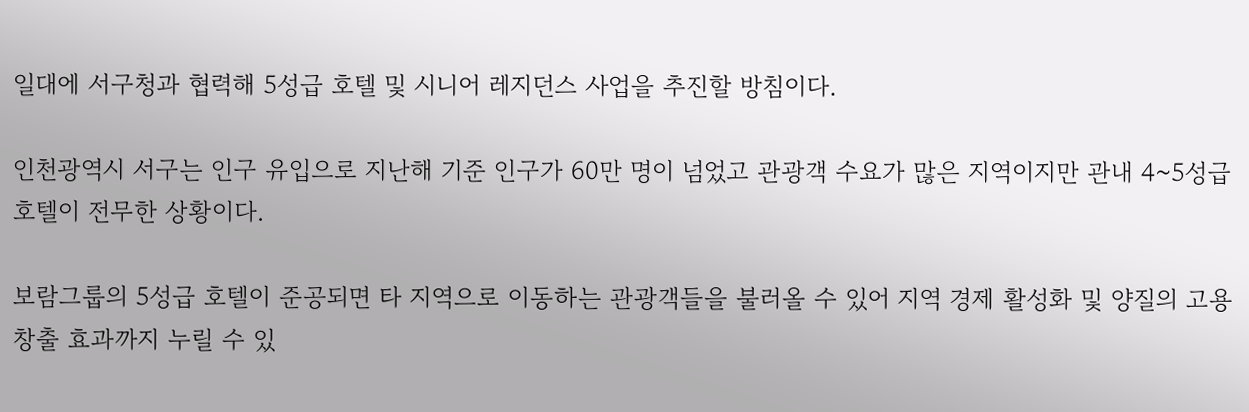일대에 서구청과 협력해 5성급 호텔 및 시니어 레지던스 사업을 추진할 방침이다.

인천광역시 서구는 인구 유입으로 지난해 기준 인구가 60만 명이 넘었고 관광객 수요가 많은 지역이지만 관내 4~5성급 호텔이 전무한 상황이다.

보람그룹의 5성급 호텔이 준공되면 타 지역으로 이동하는 관광객들을 불러올 수 있어 지역 경제 활성화 및 양질의 고용 창출 효과까지 누릴 수 있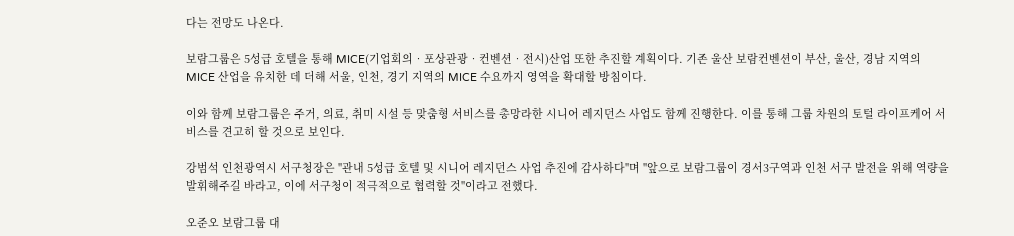다는 전망도 나온다.

보람그룹은 5성급 호텔을 통해 MICE(기업회의‧포상관광‧컨벤션‧전시)산업 또한 추진할 계획이다. 기존 울산 보람컨벤션이 부산, 울산, 경남 지역의 MICE 산업을 유치한 데 더해 서울, 인천, 경기 지역의 MICE 수요까지 영역을 확대할 방침이다.

이와 함께 보람그룹은 주거, 의료, 취미 시설 등 맞춤형 서비스를 총망라한 시니어 레지던스 사업도 함께 진행한다. 이를 통해 그룹 차원의 토털 라이프케어 서비스를 견고히 할 것으로 보인다.

강범석 인천광역시 서구청장은 "관내 5성급 호텔 및 시니어 레지던스 사업 추진에 감사하다"며 "앞으로 보람그룹이 경서3구역과 인천 서구 발전을 위해 역량을 발휘해주길 바라고, 이에 서구청이 적극적으로 협력할 것"이라고 전했다.

오준오 보람그룹 대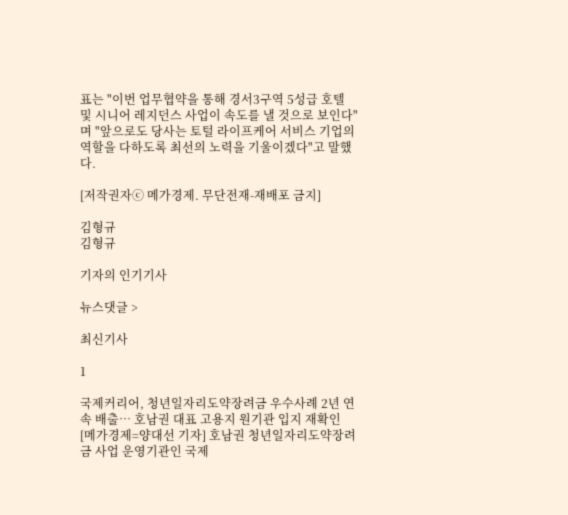표는 "이번 업무협약을 통해 경서3구역 5성급 호텔 및 시니어 레지던스 사업이 속도를 낼 것으로 보인다"며 "앞으로도 당사는 토털 라이프케어 서비스 기업의 역할을 다하도록 최선의 노력을 기울이겠다"고 말했다.

[저작권자ⓒ 메가경제. 무단전재-재배포 금지]

김형규
김형규

기자의 인기기사

뉴스댓글 >

최신기사

1

국제커리어, 청년일자리도약장려금 우수사례 2년 연속 배출… 호남권 대표 고용지 원기관 입지 재확인
[메가경제=양대선 기자] 호남권 청년일자리도약장려금 사업 운영기관인 국제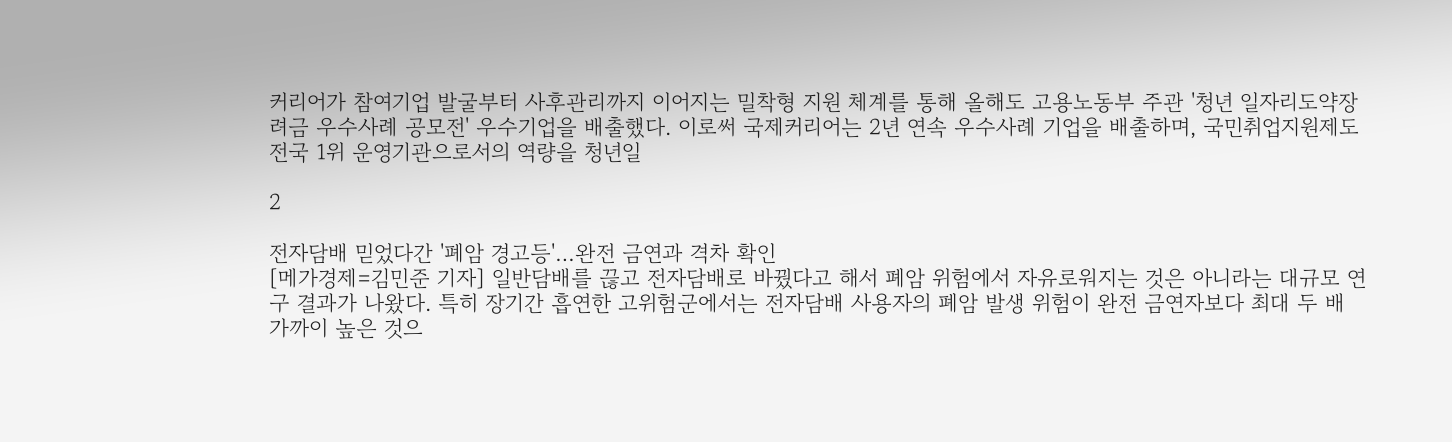커리어가 참여기업 발굴부터 사후관리까지 이어지는 밀착형 지원 체계를 통해 올해도 고용노동부 주관 '청년 일자리도약장려금 우수사례 공모전' 우수기업을 배출했다. 이로써 국제커리어는 2년 연속 우수사례 기업을 배출하며, 국민취업지원제도 전국 1위 운영기관으로서의 역량을 청년일

2

전자담배 믿었다간 '폐암 경고등'…완전 금연과 격차 확인
[메가경제=김민준 기자] 일반담배를 끊고 전자담배로 바꿨다고 해서 폐암 위험에서 자유로워지는 것은 아니라는 대규모 연구 결과가 나왔다. 특히 장기간 흡연한 고위험군에서는 전자담배 사용자의 폐암 발생 위험이 완전 금연자보다 최대 두 배 가까이 높은 것으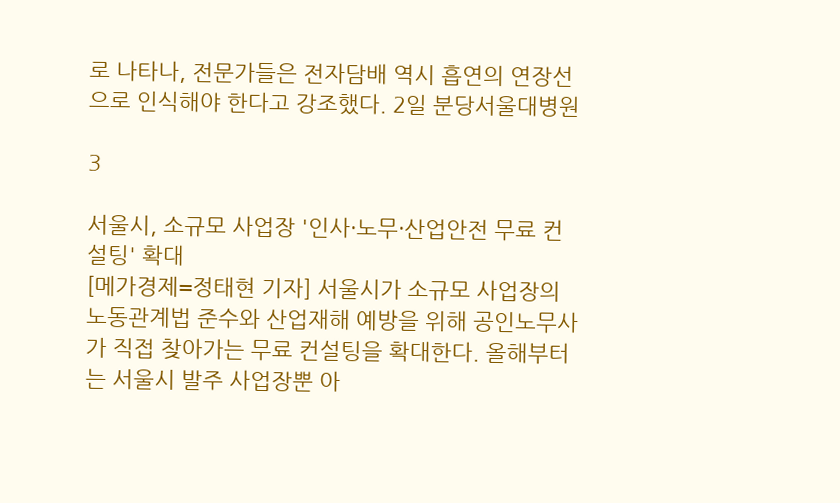로 나타나, 전문가들은 전자담배 역시 흡연의 연장선으로 인식해야 한다고 강조했다. 2일 분당서울대병원

3

서울시, 소규모 사업장 '인사·노무·산업안전 무료 컨설팅' 확대
[메가경제=정태현 기자] 서울시가 소규모 사업장의 노동관계법 준수와 산업재해 예방을 위해 공인노무사가 직접 찾아가는 무료 컨설팅을 확대한다. 올해부터는 서울시 발주 사업장뿐 아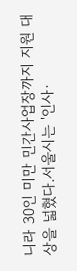니라 30인 미만 민간사업장까지 지원 대상을 넓혔다.서울시는 '인사·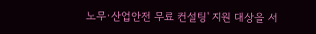노무·산업안전 무료 컨설팅' 지원 대상을 서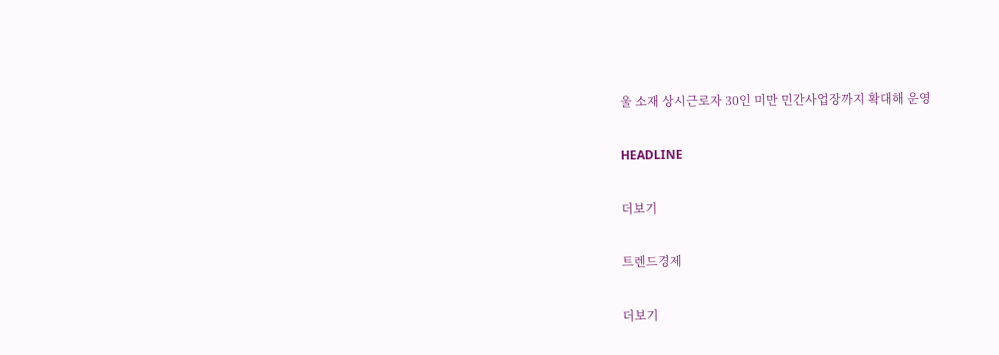울 소재 상시근로자 30인 미만 민간사업장까지 확대해 운영

HEADLINE

더보기

트렌드경제

더보기